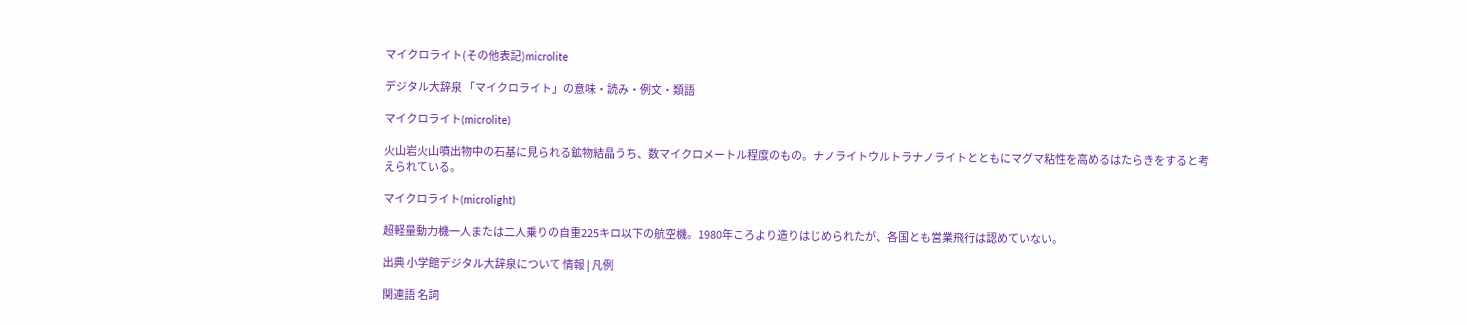マイクロライト(その他表記)microlite

デジタル大辞泉 「マイクロライト」の意味・読み・例文・類語

マイクロライト(microlite)

火山岩火山噴出物中の石基に見られる鉱物結晶うち、数マイクロメートル程度のもの。ナノライトウルトラナノライトとともにマグマ粘性を高めるはたらきをすると考えられている。

マイクロライト(microlight)

超軽量動力機一人または二人乗りの自重225キロ以下の航空機。1980年ころより造りはじめられたが、各国とも営業飛行は認めていない。

出典 小学館デジタル大辞泉について 情報 | 凡例

関連語 名詞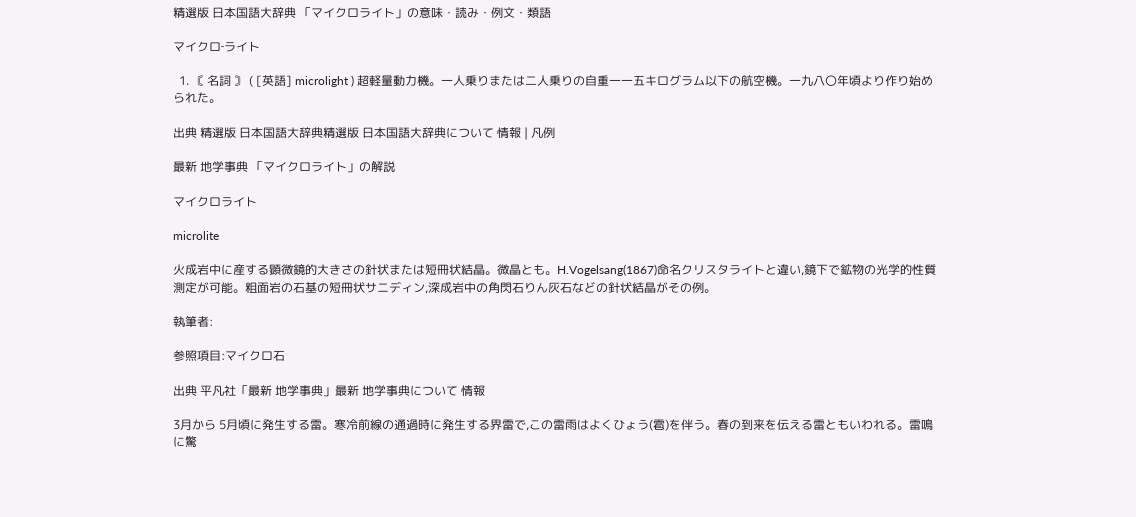精選版 日本国語大辞典 「マイクロライト」の意味・読み・例文・類語

マイクロ‐ライト

  1. 〘 名詞 〙 ( [英語] microlight ) 超軽量動力機。一人乗りまたは二人乗りの自重一一五キログラム以下の航空機。一九八〇年頃より作り始められた。

出典 精選版 日本国語大辞典精選版 日本国語大辞典について 情報 | 凡例

最新 地学事典 「マイクロライト」の解説

マイクロライト

microlite

火成岩中に産する顕微鏡的大きさの針状または短冊状結晶。微晶とも。H.Vogelsang(1867)命名クリスタライトと違い,鏡下で鉱物の光学的性質測定が可能。粗面岩の石基の短冊状サニディン,深成岩中の角閃石りん灰石などの針状結晶がその例。

執筆者:

参照項目:マイクロ石

出典 平凡社「最新 地学事典」最新 地学事典について 情報

3月から 5月頃に発生する雷。寒冷前線の通過時に発生する界雷で,この雷雨はよくひょう(雹)を伴う。春の到来を伝える雷ともいわれる。雷鳴に驚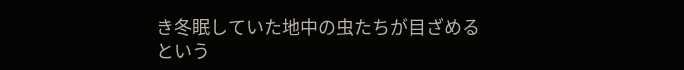き冬眠していた地中の虫たちが目ざめるという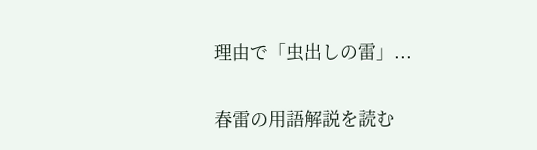理由で「虫出しの雷」...

春雷の用語解説を読む